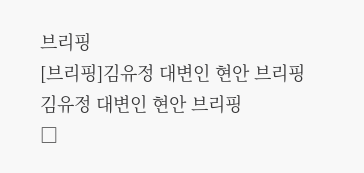브리핑
[브리핑]김유정 대변인 현안 브리핑
김유정 대변인 현안 브리핑
□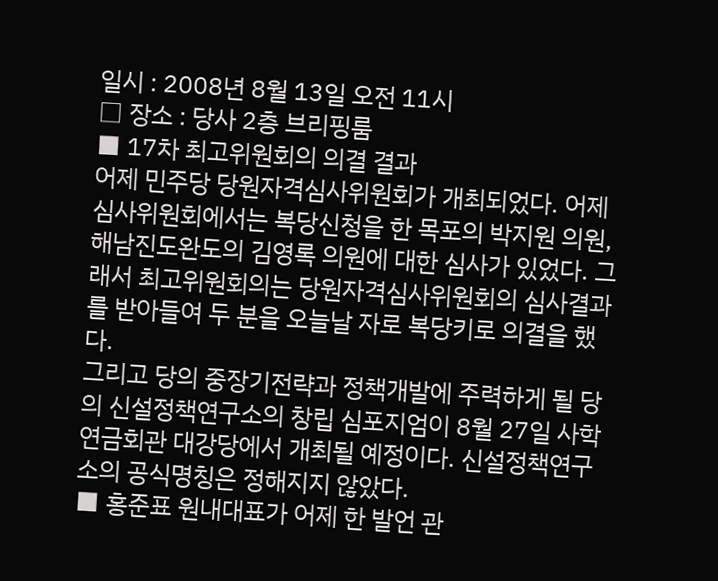일시 : 2008년 8월 13일 오전 11시
□ 장소 : 당사 2층 브리핑룸
■ 17차 최고위원회의 의결 결과
어제 민주당 당원자격심사위원회가 개최되었다. 어제 심사위원회에서는 복당신청을 한 목포의 박지원 의원, 해남진도완도의 김영록 의원에 대한 심사가 있었다. 그래서 최고위원회의는 당원자격심사위원회의 심사결과를 받아들여 두 분을 오늘날 자로 복당키로 의결을 했다.
그리고 당의 중장기전략과 정책개발에 주력하게 될 당의 신설정책연구소의 창립 심포지엄이 8월 27일 사학연금회관 대강당에서 개최될 예정이다. 신설정책연구소의 공식명칭은 정해지지 않았다.
■ 홍준표 원내대표가 어제 한 발언 관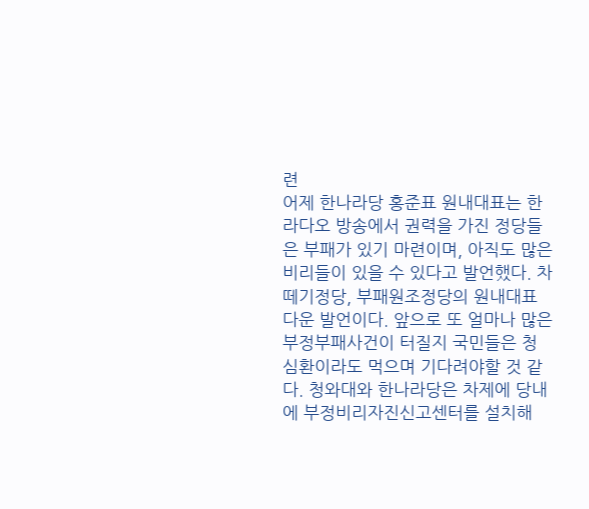련
어제 한나라당 홍준표 원내대표는 한 라다오 방송에서 권력을 가진 정당들은 부패가 있기 마련이며, 아직도 많은 비리들이 있을 수 있다고 발언했다. 차떼기정당, 부패원조정당의 원내대표다운 발언이다. 앞으로 또 얼마나 많은 부정부패사건이 터질지 국민들은 청심환이라도 먹으며 기다려야할 것 같다. 청와대와 한나라당은 차제에 당내에 부정비리자진신고센터를 설치해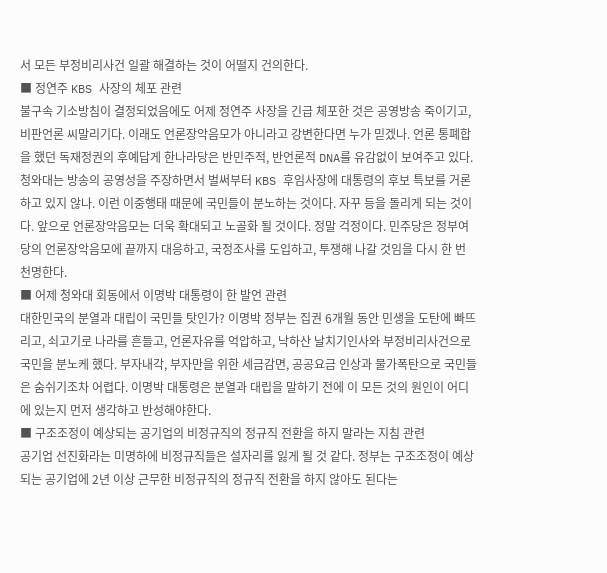서 모든 부정비리사건 일괄 해결하는 것이 어떨지 건의한다.
■ 정연주 KBS 사장의 체포 관련
불구속 기소방침이 결정되었음에도 어제 정연주 사장을 긴급 체포한 것은 공영방송 죽이기고, 비판언론 씨말리기다. 이래도 언론장악음모가 아니라고 강변한다면 누가 믿겠나. 언론 통폐합을 했던 독재정권의 후예답게 한나라당은 반민주적, 반언론적 DNA를 유감없이 보여주고 있다. 청와대는 방송의 공영성을 주장하면서 벌써부터 KBS 후임사장에 대통령의 후보 특보를 거론하고 있지 않나. 이런 이중행태 때문에 국민들이 분노하는 것이다. 자꾸 등을 돌리게 되는 것이다. 앞으로 언론장악음모는 더욱 확대되고 노골화 될 것이다. 정말 걱정이다. 민주당은 정부여당의 언론장악음모에 끝까지 대응하고, 국정조사를 도입하고, 투쟁해 나갈 것임을 다시 한 번 천명한다.
■ 어제 청와대 회동에서 이명박 대통령이 한 발언 관련
대한민국의 분열과 대립이 국민들 탓인가? 이명박 정부는 집권 6개월 동안 민생을 도탄에 빠뜨리고, 쇠고기로 나라를 흔들고, 언론자유를 억압하고, 낙하산 날치기인사와 부정비리사건으로 국민을 분노케 했다. 부자내각, 부자만을 위한 세금감면, 공공요금 인상과 물가폭탄으로 국민들은 숨쉬기조차 어렵다. 이명박 대통령은 분열과 대립을 말하기 전에 이 모든 것의 원인이 어디에 있는지 먼저 생각하고 반성해야한다.
■ 구조조정이 예상되는 공기업의 비정규직의 정규직 전환을 하지 말라는 지침 관련
공기업 선진화라는 미명하에 비정규직들은 설자리를 잃게 될 것 같다. 정부는 구조조정이 예상되는 공기업에 2년 이상 근무한 비정규직의 정규직 전환을 하지 않아도 된다는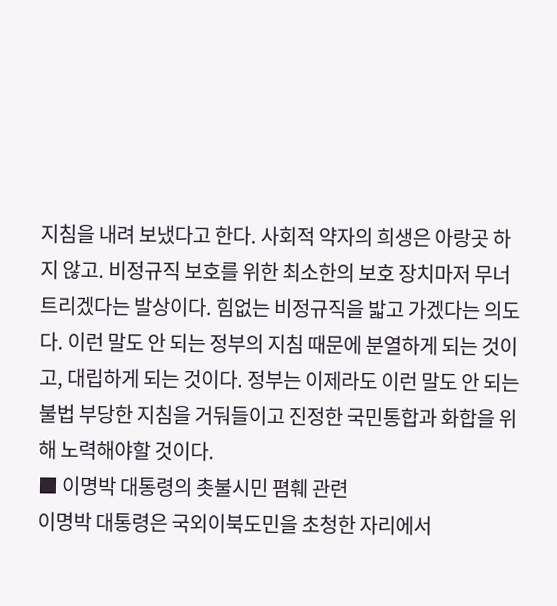지침을 내려 보냈다고 한다. 사회적 약자의 희생은 아랑곳 하지 않고. 비정규직 보호를 위한 최소한의 보호 장치마저 무너트리겠다는 발상이다. 힘없는 비정규직을 밟고 가겠다는 의도다. 이런 말도 안 되는 정부의 지침 때문에 분열하게 되는 것이고, 대립하게 되는 것이다. 정부는 이제라도 이런 말도 안 되는 불법 부당한 지침을 거둬들이고 진정한 국민통합과 화합을 위해 노력해야할 것이다.
■ 이명박 대통령의 촛불시민 폄훼 관련
이명박 대통령은 국외이북도민을 초청한 자리에서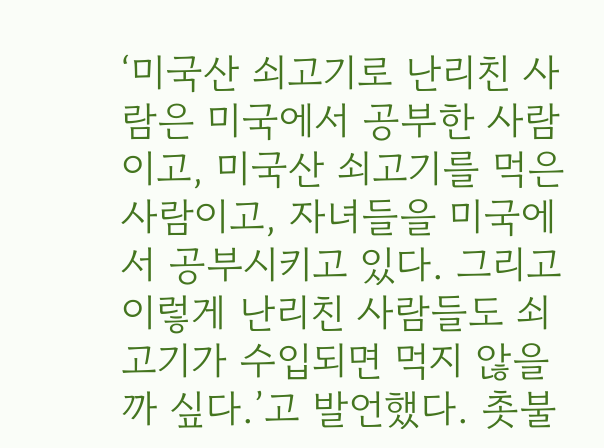‘미국산 쇠고기로 난리친 사람은 미국에서 공부한 사람이고, 미국산 쇠고기를 먹은 사람이고, 자녀들을 미국에서 공부시키고 있다. 그리고 이렇게 난리친 사람들도 쇠고기가 수입되면 먹지 않을까 싶다.’고 발언했다. 촛불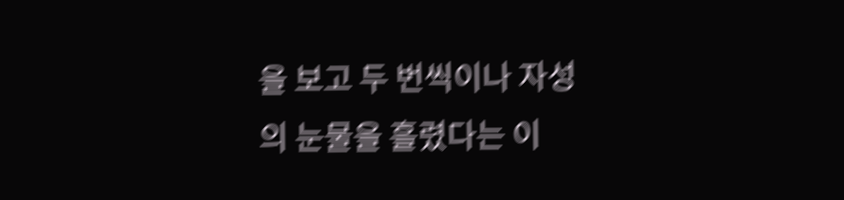을 보고 두 번씩이나 자성의 눈물을 흘렸다는 이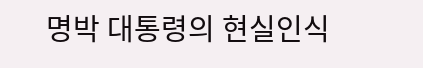명박 대통령의 현실인식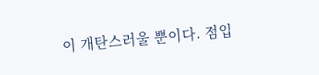이 개탄스러울 뿐이다. 점입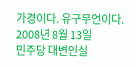가경이다. 유구무언이다.
2008년 8월 13일
민주당 대변인실